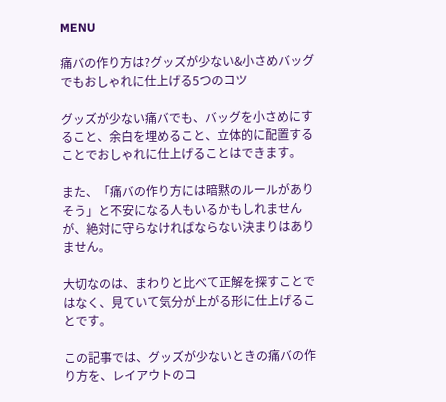MENU

痛バの作り方は?グッズが少ない&小さめバッグでもおしゃれに仕上げる5つのコツ

グッズが少ない痛バでも、バッグを小さめにすること、余白を埋めること、立体的に配置することでおしゃれに仕上げることはできます。

また、「痛バの作り方には暗黙のルールがありそう」と不安になる人もいるかもしれませんが、絶対に守らなければならない決まりはありません。

大切なのは、まわりと比べて正解を探すことではなく、見ていて気分が上がる形に仕上げることです。

この記事では、グッズが少ないときの痛バの作り方を、レイアウトのコ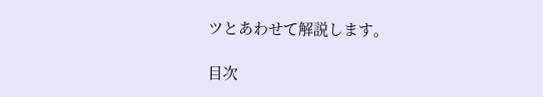ツとあわせて解説します。

目次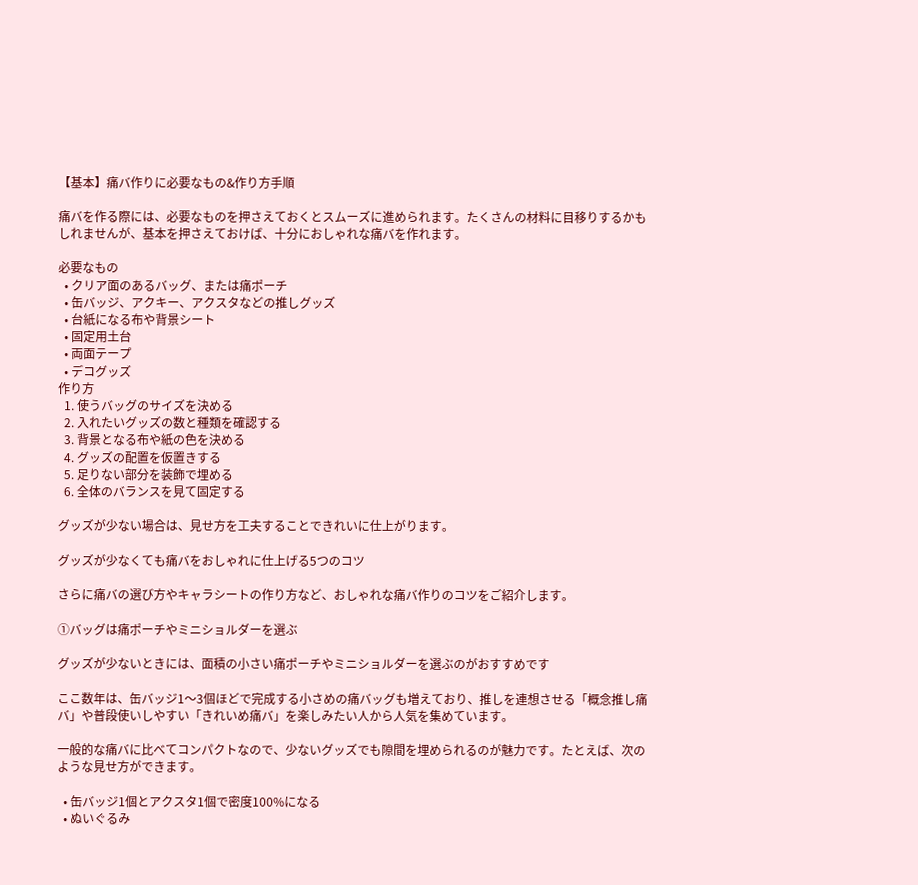【基本】痛バ作りに必要なもの&作り方手順

痛バを作る際には、必要なものを押さえておくとスムーズに進められます。たくさんの材料に目移りするかもしれませんが、基本を押さえておけば、十分におしゃれな痛バを作れます。

必要なもの
  • クリア面のあるバッグ、または痛ポーチ
  • 缶バッジ、アクキー、アクスタなどの推しグッズ
  • 台紙になる布や背景シート
  • 固定用土台
  • 両面テープ
  • デコグッズ
作り方
  1. 使うバッグのサイズを決める
  2. 入れたいグッズの数と種類を確認する
  3. 背景となる布や紙の色を決める
  4. グッズの配置を仮置きする
  5. 足りない部分を装飾で埋める
  6. 全体のバランスを見て固定する

グッズが少ない場合は、見せ方を工夫することできれいに仕上がります。

グッズが少なくても痛バをおしゃれに仕上げる5つのコツ

さらに痛バの選び方やキャラシートの作り方など、おしゃれな痛バ作りのコツをご紹介します。

①バッグは痛ポーチやミニショルダーを選ぶ

グッズが少ないときには、面積の小さい痛ポーチやミニショルダーを選ぶのがおすすめです

ここ数年は、缶バッジ1〜3個ほどで完成する小さめの痛バッグも増えており、推しを連想させる「概念推し痛バ」や普段使いしやすい「きれいめ痛バ」を楽しみたい人から人気を集めています。

一般的な痛バに比べてコンパクトなので、少ないグッズでも隙間を埋められるのが魅力です。たとえば、次のような見せ方ができます。

  • 缶バッジ1個とアクスタ1個で密度100%になる
  • ぬいぐるみ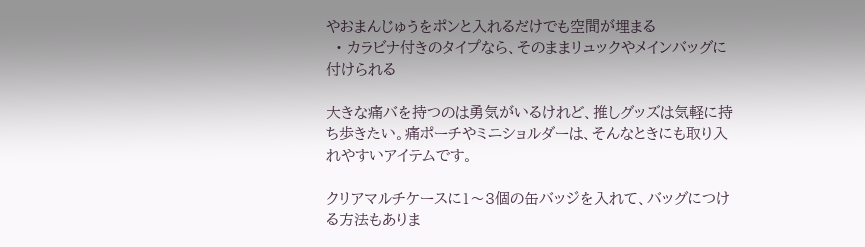やおまんじゅうをポンと入れるだけでも空間が埋まる
  • カラビナ付きのタイプなら、そのままリュックやメインバッグに付けられる

大きな痛バを持つのは勇気がいるけれど、推しグッズは気軽に持ち歩きたい。痛ポーチやミニショルダーは、そんなときにも取り入れやすいアイテムです。

クリアマルチケースに1〜3個の缶バッジを入れて、バッグにつける方法もありま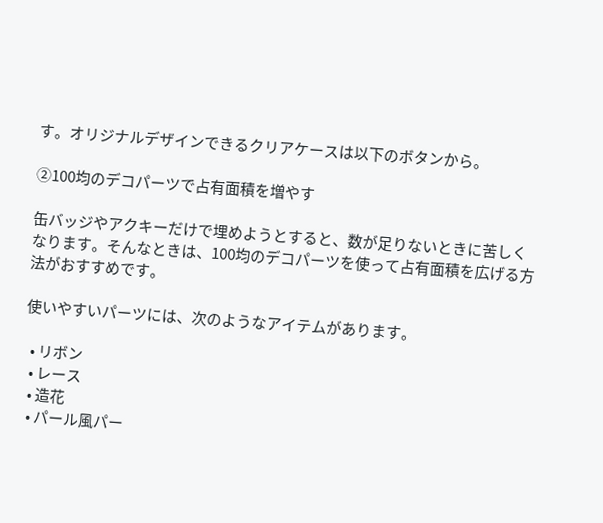す。オリジナルデザインできるクリアケースは以下のボタンから。

②100均のデコパーツで占有面積を増やす

缶バッジやアクキーだけで埋めようとすると、数が足りないときに苦しくなります。そんなときは、100均のデコパーツを使って占有面積を広げる方法がおすすめです。

使いやすいパーツには、次のようなアイテムがあります。

  • リボン
  • レース
  • 造花
  • パール風パー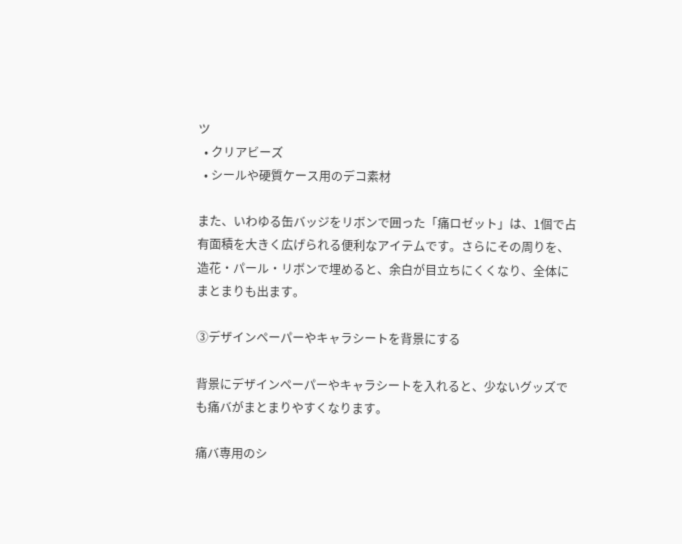ツ
  • クリアビーズ
  • シールや硬質ケース用のデコ素材

また、いわゆる缶バッジをリボンで囲った「痛ロゼット」は、1個で占有面積を大きく広げられる便利なアイテムです。さらにその周りを、造花・パール・リボンで埋めると、余白が目立ちにくくなり、全体にまとまりも出ます。

③デザインペーパーやキャラシートを背景にする

背景にデザインペーパーやキャラシートを入れると、少ないグッズでも痛バがまとまりやすくなります。

痛バ専用のシ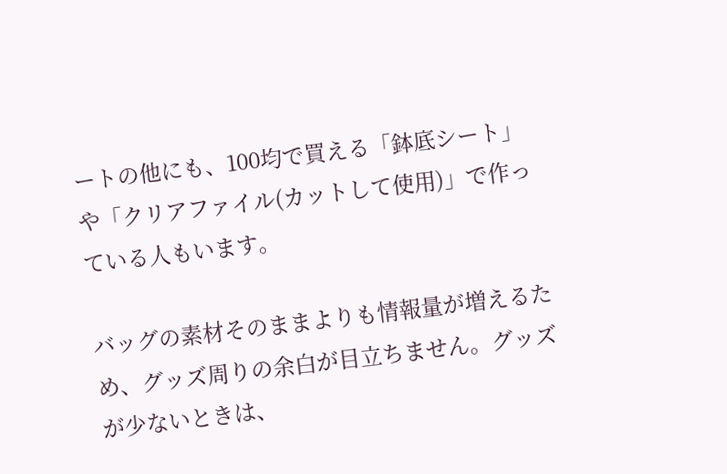ートの他にも、100均で買える「鉢底シート」や「クリアファイル(カットして使用)」で作っている人もいます。

バッグの素材そのままよりも情報量が増えるため、グッズ周りの余白が目立ちません。グッズが少ないときは、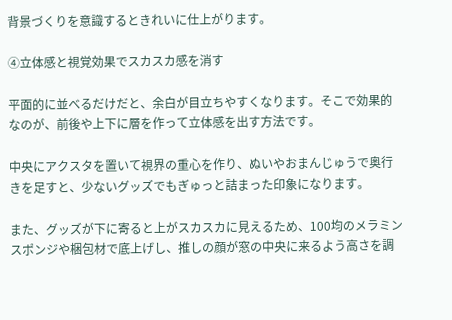背景づくりを意識するときれいに仕上がります。

④立体感と視覚効果でスカスカ感を消す

平面的に並べるだけだと、余白が目立ちやすくなります。そこで効果的なのが、前後や上下に層を作って立体感を出す方法です。

中央にアクスタを置いて視界の重心を作り、ぬいやおまんじゅうで奥行きを足すと、少ないグッズでもぎゅっと詰まった印象になります。

また、グッズが下に寄ると上がスカスカに見えるため、100均のメラミンスポンジや梱包材で底上げし、推しの顔が窓の中央に来るよう高さを調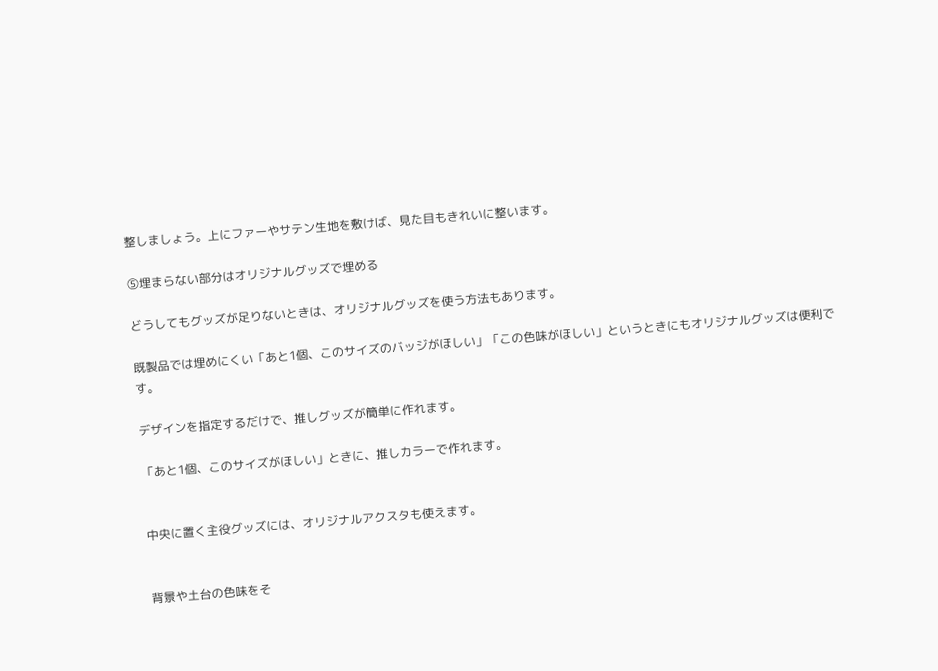整しましょう。上にファーやサテン生地を敷けば、見た目もきれいに整います。

⑤埋まらない部分はオリジナルグッズで埋める

どうしてもグッズが足りないときは、オリジナルグッズを使う方法もあります。

既製品では埋めにくい「あと1個、このサイズのバッジがほしい」「この色味がほしい」というときにもオリジナルグッズは便利です。

デザインを指定するだけで、推しグッズが簡単に作れます。

「あと1個、このサイズがほしい」ときに、推しカラーで作れます。


中央に置く主役グッズには、オリジナルアクスタも使えます。


背景や土台の色味をそ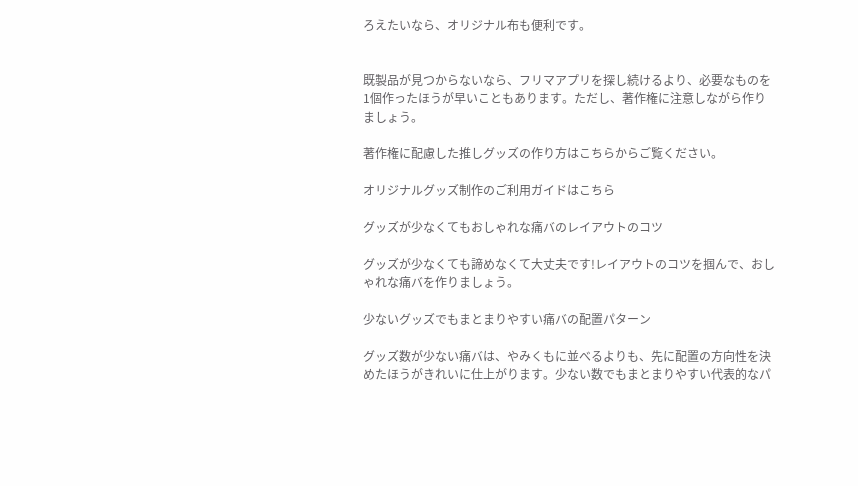ろえたいなら、オリジナル布も便利です。


既製品が見つからないなら、フリマアプリを探し続けるより、必要なものを1個作ったほうが早いこともあります。ただし、著作権に注意しながら作りましょう。

著作権に配慮した推しグッズの作り方はこちらからご覧ください。

オリジナルグッズ制作のご利用ガイドはこちら

グッズが少なくてもおしゃれな痛バのレイアウトのコツ

グッズが少なくても諦めなくて大丈夫です!レイアウトのコツを掴んで、おしゃれな痛バを作りましょう。

少ないグッズでもまとまりやすい痛バの配置パターン

グッズ数が少ない痛バは、やみくもに並べるよりも、先に配置の方向性を決めたほうがきれいに仕上がります。少ない数でもまとまりやすい代表的なパ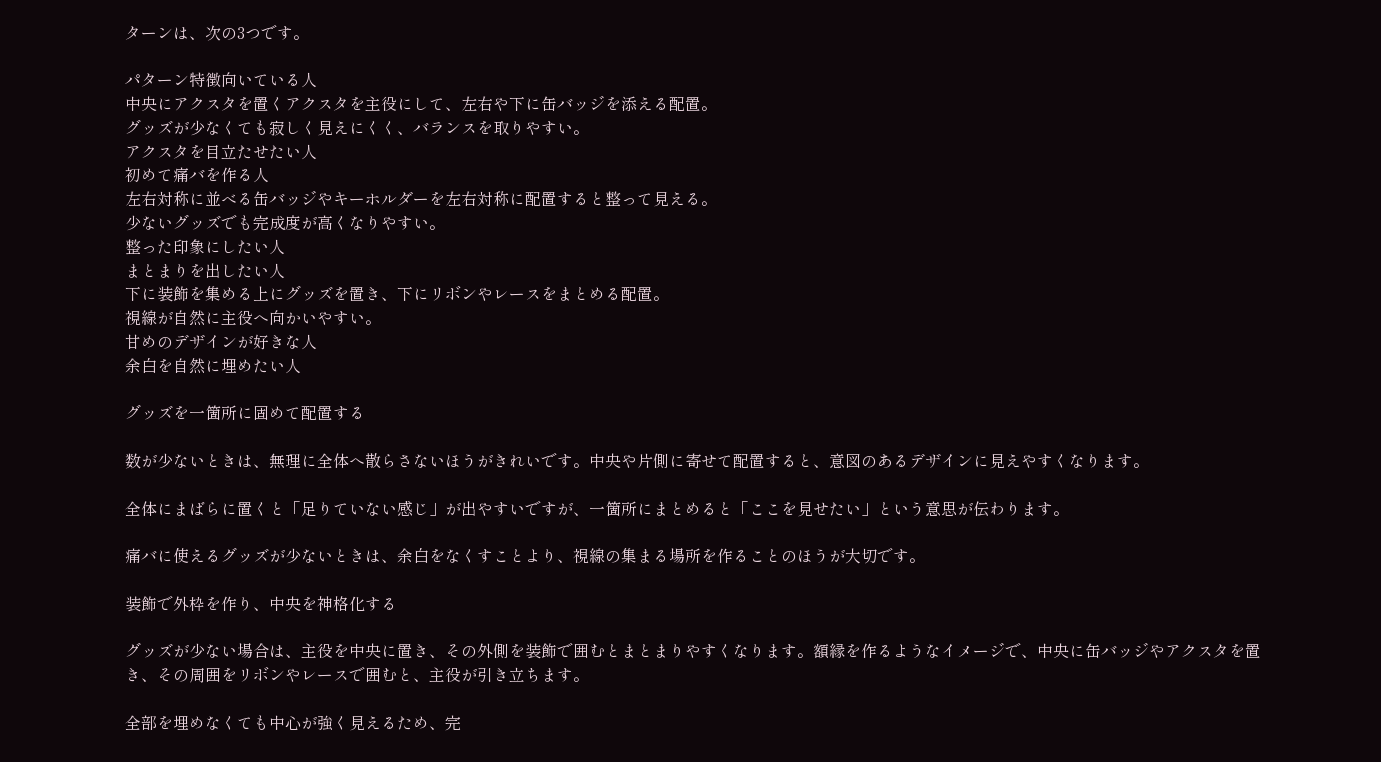ターンは、次の3つです。

パターン特徴向いている人
中央にアクスタを置くアクスタを主役にして、左右や下に缶バッジを添える配置。
グッズが少なくても寂しく見えにくく、バランスを取りやすい。
アクスタを目立たせたい人
初めて痛バを作る人
左右対称に並べる缶バッジやキーホルダーを左右対称に配置すると整って見える。
少ないグッズでも完成度が高くなりやすい。
整った印象にしたい人
まとまりを出したい人
下に装飾を集める上にグッズを置き、下にリボンやレースをまとめる配置。
視線が自然に主役へ向かいやすい。
甘めのデザインが好きな人
余白を自然に埋めたい人

グッズを一箇所に固めて配置する

数が少ないときは、無理に全体へ散らさないほうがきれいです。中央や片側に寄せて配置すると、意図のあるデザインに見えやすくなります。

全体にまばらに置くと「足りていない感じ」が出やすいですが、一箇所にまとめると「ここを見せたい」という意思が伝わります。

痛バに使えるグッズが少ないときは、余白をなくすことより、視線の集まる場所を作ることのほうが大切です。

装飾で外枠を作り、中央を神格化する

グッズが少ない場合は、主役を中央に置き、その外側を装飾で囲むとまとまりやすくなります。額縁を作るようなイメージで、中央に缶バッジやアクスタを置き、その周囲をリボンやレースで囲むと、主役が引き立ちます。

全部を埋めなくても中心が強く見えるため、完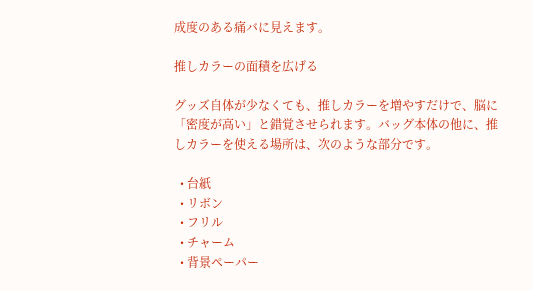成度のある痛バに見えます。

推しカラーの面積を広げる

グッズ自体が少なくても、推しカラーを増やすだけで、脳に「密度が高い」と錯覚させられます。バッグ本体の他に、推しカラーを使える場所は、次のような部分です。

  • 台紙
  • リボン
  • フリル
  • チャーム
  • 背景ペーパー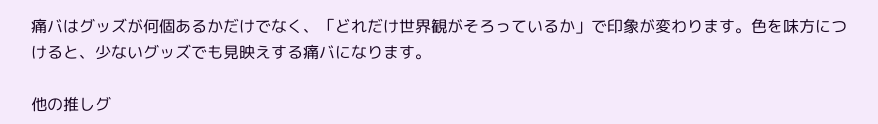痛バはグッズが何個あるかだけでなく、「どれだけ世界観がそろっているか」で印象が変わります。色を味方につけると、少ないグッズでも見映えする痛バになります。

他の推しグ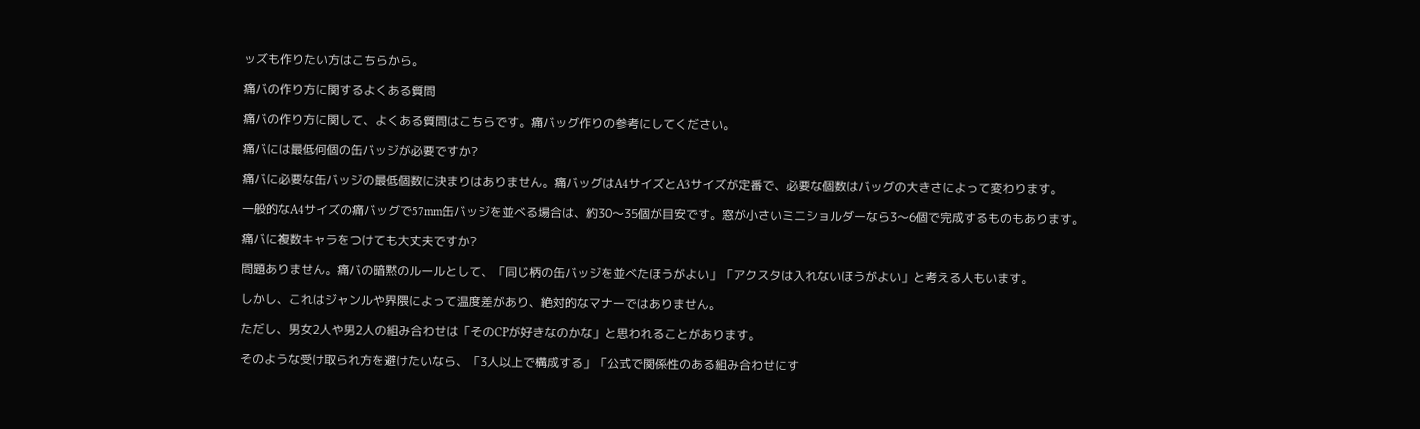ッズも作りたい方はこちらから。

痛バの作り方に関するよくある質問

痛バの作り方に関して、よくある質問はこちらです。痛バッグ作りの参考にしてください。

痛バには最低何個の缶バッジが必要ですか?

痛バに必要な缶バッジの最低個数に決まりはありません。痛バッグはA4サイズとA3サイズが定番で、必要な個数はバッグの大きさによって変わります。

一般的なA4サイズの痛バッグで57mm缶バッジを並べる場合は、約30〜35個が目安です。窓が小さいミニショルダーなら3〜6個で完成するものもあります。

痛バに複数キャラをつけても大丈夫ですか?

問題ありません。痛バの暗黙のルールとして、「同じ柄の缶バッジを並べたほうがよい」「アクスタは入れないほうがよい」と考える人もいます。

しかし、これはジャンルや界隈によって温度差があり、絶対的なマナーではありません。

ただし、男女2人や男2人の組み合わせは「そのCPが好きなのかな」と思われることがあります。

そのような受け取られ方を避けたいなら、「3人以上で構成する」「公式で関係性のある組み合わせにす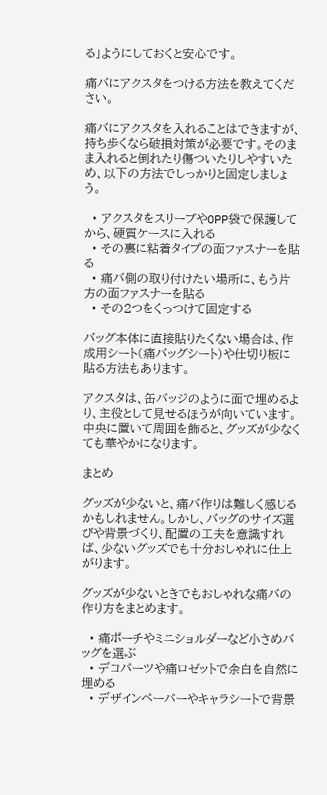る」ようにしておくと安心です。

痛バにアクスタをつける方法を教えてください。

痛バにアクスタを入れることはできますが、持ち歩くなら破損対策が必要です。そのまま入れると倒れたり傷ついたりしやすいため、以下の方法でしっかりと固定しましょう。

  • アクスタをスリーブやOPP袋で保護してから、硬質ケースに入れる
  • その裏に粘着タイプの面ファスナーを貼る
  • 痛バ側の取り付けたい場所に、もう片方の面ファスナーを貼る
  • その2つをくっつけて固定する

バッグ本体に直接貼りたくない場合は、作成用シート(痛バッグシート)や仕切り板に貼る方法もあります。

アクスタは、缶バッジのように面で埋めるより、主役として見せるほうが向いています。中央に置いて周囲を飾ると、グッズが少なくても華やかになります。

まとめ

グッズが少ないと、痛バ作りは難しく感じるかもしれません。しかし、バッグのサイズ選びや背景づくり、配置の工夫を意識すれば、少ないグッズでも十分おしゃれに仕上がります。

グッズが少ないときでもおしゃれな痛バの作り方をまとめます。

  • 痛ポーチやミニショルダーなど小さめバッグを選ぶ
  • デコパーツや痛ロゼットで余白を自然に埋める
  • デザインペーパーやキャラシートで背景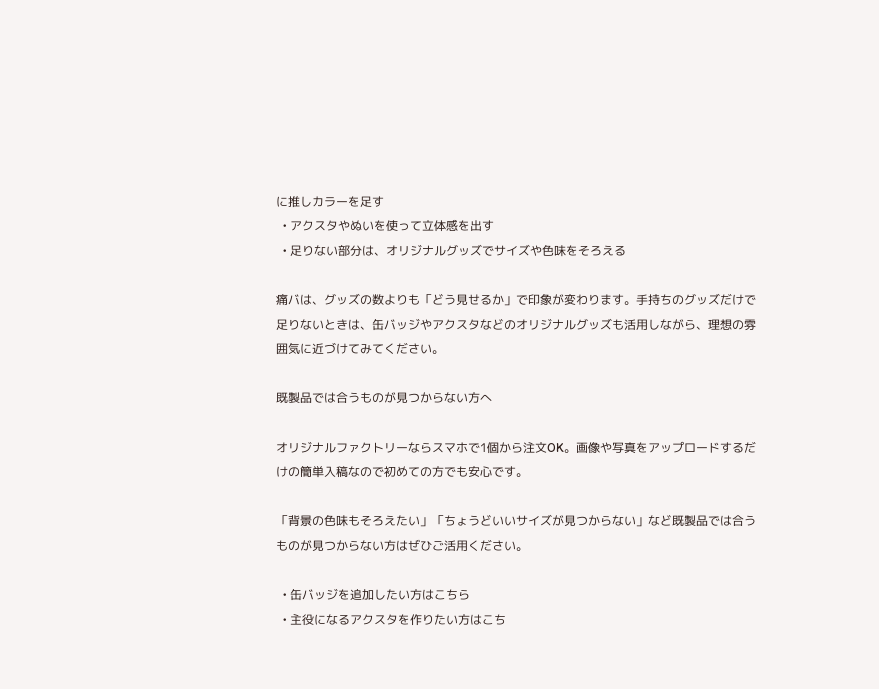に推しカラーを足す
  • アクスタやぬいを使って立体感を出す
  • 足りない部分は、オリジナルグッズでサイズや色味をそろえる

痛バは、グッズの数よりも「どう見せるか」で印象が変わります。手持ちのグッズだけで足りないときは、缶バッジやアクスタなどのオリジナルグッズも活用しながら、理想の雰囲気に近づけてみてください。

既製品では合うものが見つからない方へ

オリジナルファクトリーならスマホで1個から注文OK。画像や写真をアップロードするだけの簡単入稿なので初めての方でも安心です。

「背景の色味もそろえたい」「ちょうどいいサイズが見つからない」など既製品では合うものが見つからない方はぜひご活用ください。

  • 缶バッジを追加したい方はこちら
  • 主役になるアクスタを作りたい方はこち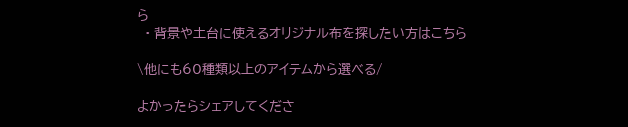ら
  • 背景や土台に使えるオリジナル布を探したい方はこちら

\他にも60種類以上のアイテムから選べる/

よかったらシェアしてくださ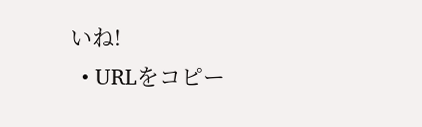いね!
  • URLをコピー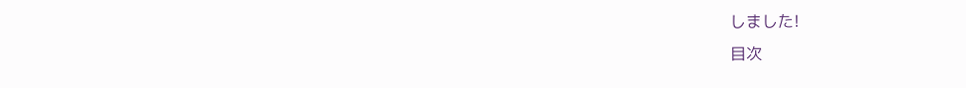しました!
目次